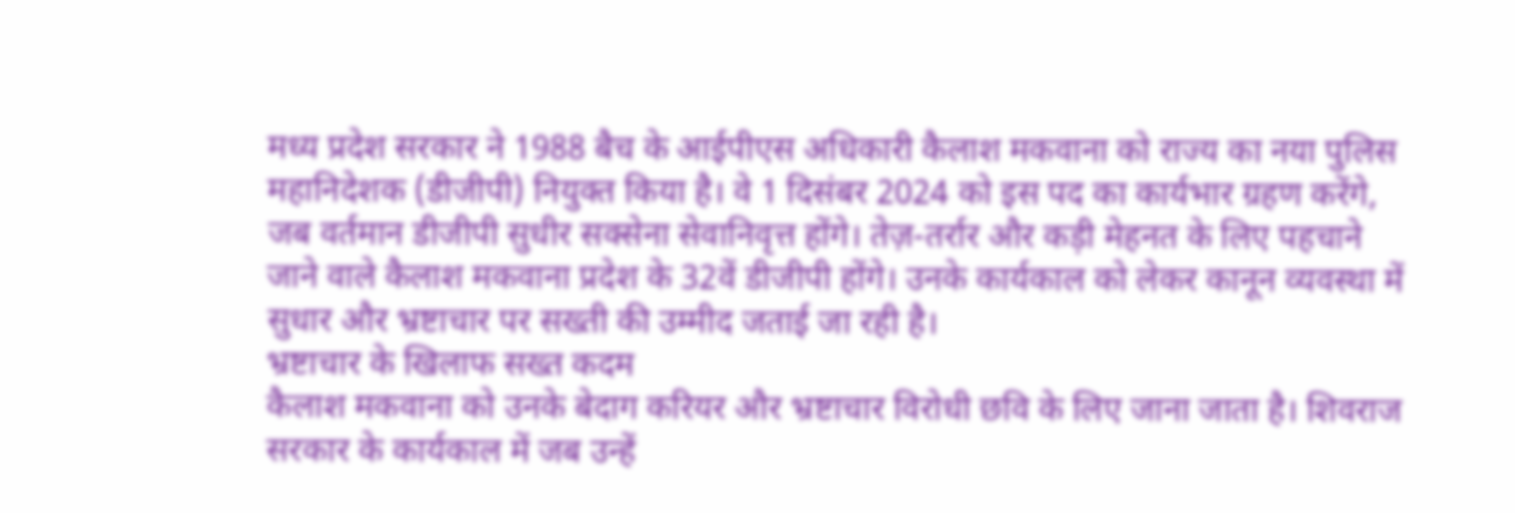मध्य प्रदेश सरकार ने 1988 बैच के आईपीएस अधिकारी कैलाश मकवाना को राज्य का नया पुलिस महानिदेशक (डीजीपी) नियुक्त किया है। वे 1 दिसंबर 2024 को इस पद का कार्यभार ग्रहण करेंगे, जब वर्तमान डीजीपी सुधीर सक्सेना सेवानिवृत्त होंगे। तेज़-तर्रार और कड़ी मेहनत के लिए पहचाने जाने वाले कैलाश मकवाना प्रदेश के 32वें डीजीपी होंगे। उनके कार्यकाल को लेकर कानून व्यवस्था में सुधार और भ्रष्टाचार पर सख्ती की उम्मीद जताई जा रही है।
भ्रष्टाचार के खिलाफ सख्त कदम
कैलाश मकवाना को उनके बेदाग करियर और भ्रष्टाचार विरोधी छवि के लिए जाना जाता है। शिवराज सरकार के कार्यकाल में जब उन्हें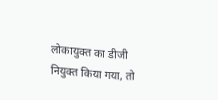लोकायुक्त का डीजी नियुक्त किया गया, तो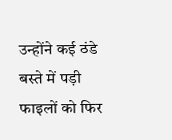उन्होंने कई ठंडे बस्ते में पड़ी फाइलों को फिर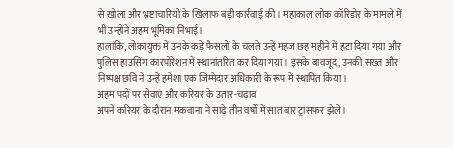से खोला और भ्रष्टाचारियों के खिलाफ बड़ी कार्रवाई की। महाकाल लोक कॉरिडोर के मामले में भी उन्होंने अहम भूमिका निभाई।
हालांकि, लोकायुक्त में उनके कड़े फैसलों के चलते उन्हें महज छह महीने में हटा दिया गया और पुलिस हाउसिंग कारपोरेशन में स्थानांतरित कर दिया गया। इसके बावजूद, उनकी सख्त और निष्पक्ष छवि ने उन्हें हमेशा एक जिम्मेदार अधिकारी के रूप में स्थापित किया।
अहम पदों पर सेवाएं और करियर के उतार-चढ़ाव
अपने करियर के दौरान मकवाना ने साढ़े तीन वर्षों में सात बार ट्रांसफर झेले।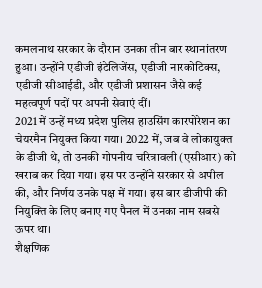कमलनाथ सरकार के दौरान उनका तीन बार स्थानांतरण हुआ। उन्होंने एडीजी इंटेलिजेंस, एडीजी नारकोटिक्स, एडीजी सीआईडी, और एडीजी प्रशासन जैसे कई महत्वपूर्ण पदों पर अपनी सेवाएं दीं।
2021 में उन्हें मध्य प्रदेश पुलिस हाउसिंग कारपोरेशन का चेयरमैन नियुक्त किया गया। 2022 में, जब वे लोकायुक्त के डीजी थे, तो उनकी गोपनीय चरित्रावली (एसीआर) को खराब कर दिया गया। इस पर उन्होंने सरकार से अपील की, और निर्णय उनके पक्ष में गया। इस बार डीजीपी की नियुक्ति के लिए बनाए गए पैनल में उनका नाम सबसे ऊपर था।
शैक्षणिक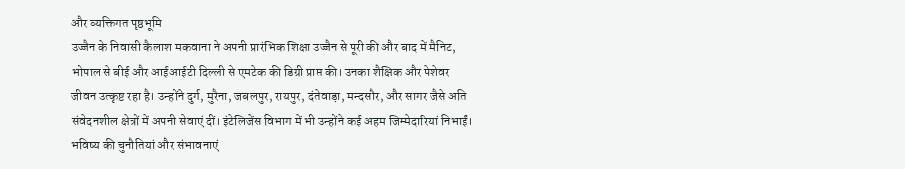और व्यक्तिगत पृष्ठभूमि
उज्जैन के निवासी कैलाश मकवाना ने अपनी प्रारंभिक शिक्षा उज्जैन से पूरी की और बाद में मैनिट, भोपाल से बीई और आईआईटी दिल्ली से एमटेक की डिग्री प्राप्त की। उनका शैक्षिक और पेशेवर जीवन उत्कृष्ट रहा है। उन्होंने दुर्ग, मुरैना, जबलपुर, रायपुर, दंतेवाड़ा, मन्दसौर, और सागर जैसे अति संवेदनशील क्षेत्रों में अपनी सेवाएं दीं। इंटेलिजेंस विभाग में भी उन्होंने कई अहम जिम्मेदारियां निभाईं।
भविष्य की चुनौतियां और संभावनाएं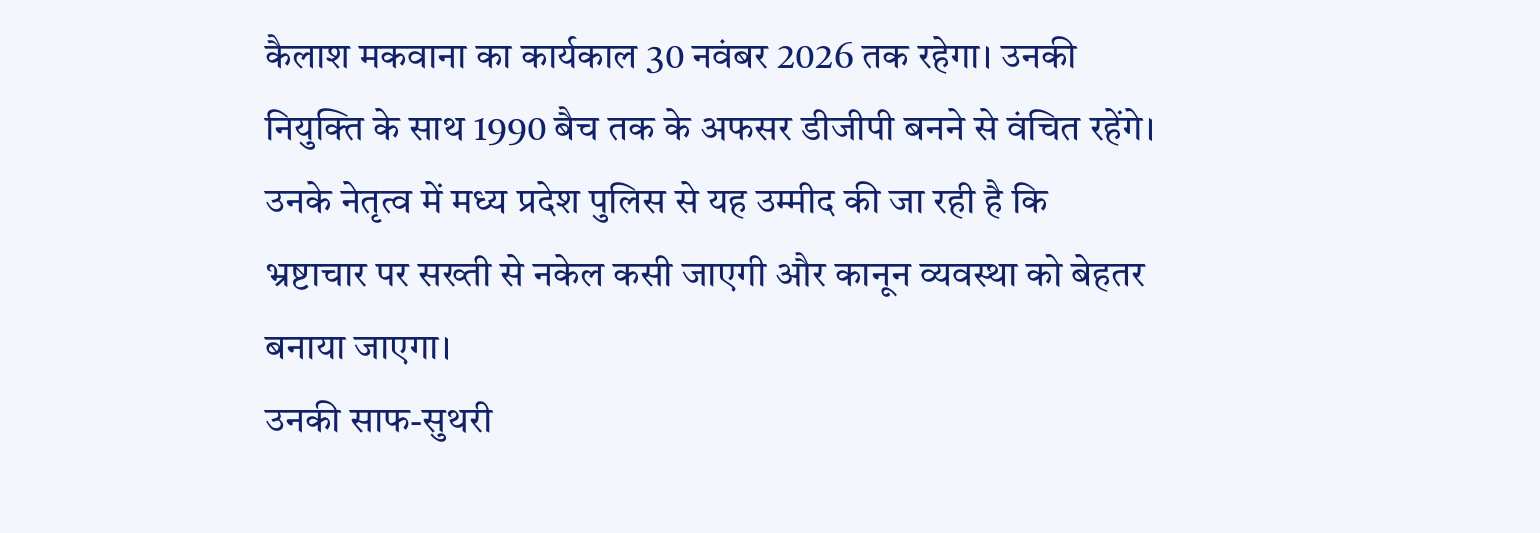कैलाश मकवाना का कार्यकाल 30 नवंबर 2026 तक रहेगा। उनकी नियुक्ति के साथ 1990 बैच तक के अफसर डीजीपी बनने से वंचित रहेंगे। उनके नेतृत्व में मध्य प्रदेश पुलिस से यह उम्मीद की जा रही है कि भ्रष्टाचार पर सख्ती से नकेल कसी जाएगी और कानून व्यवस्था को बेहतर बनाया जाएगा।
उनकी साफ-सुथरी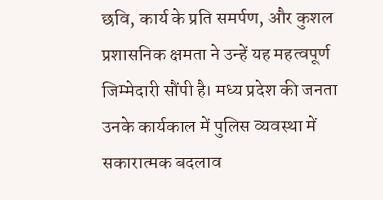छवि, कार्य के प्रति समर्पण, और कुशल प्रशासनिक क्षमता ने उन्हें यह महत्वपूर्ण जिम्मेदारी सौंपी है। मध्य प्रदेश की जनता उनके कार्यकाल में पुलिस व्यवस्था में सकारात्मक बदलाव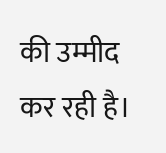की उम्मीद कर रही है।